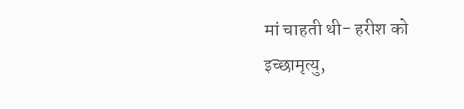मां चाहती थी- हरीश को इच्छामृत्यु,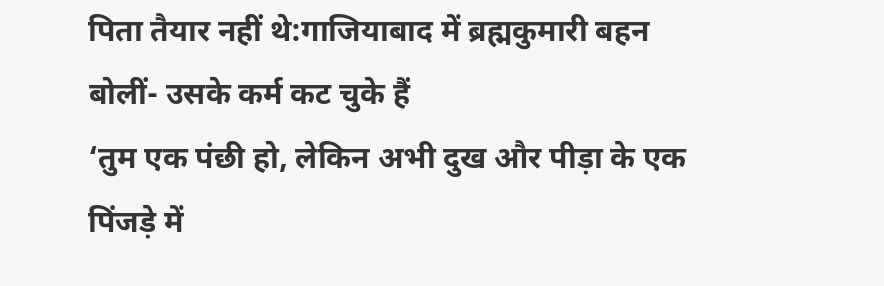पिता तैयार नहीं थे:गाजियाबाद में ब्रह्मकुमारी बहन बोलीं- उसके कर्म कट चुके हैं
‘तुम एक पंछी हो, लेकिन अभी दुख और पीड़ा के एक पिंजड़े में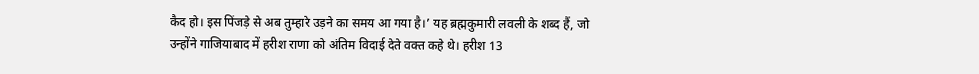कैद हो। इस पिंजड़े से अब तुम्हारे उड़ने का समय आ गया है।’ यह ब्रह्मकुमारी लवली के शब्द हैं, जो उन्होंने गाजियाबाद में हरीश राणा को अंतिम विदाई देते वक्त कहे थे। हरीश 13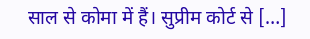साल से कोमा में हैं। सुप्रीम कोर्ट से […]